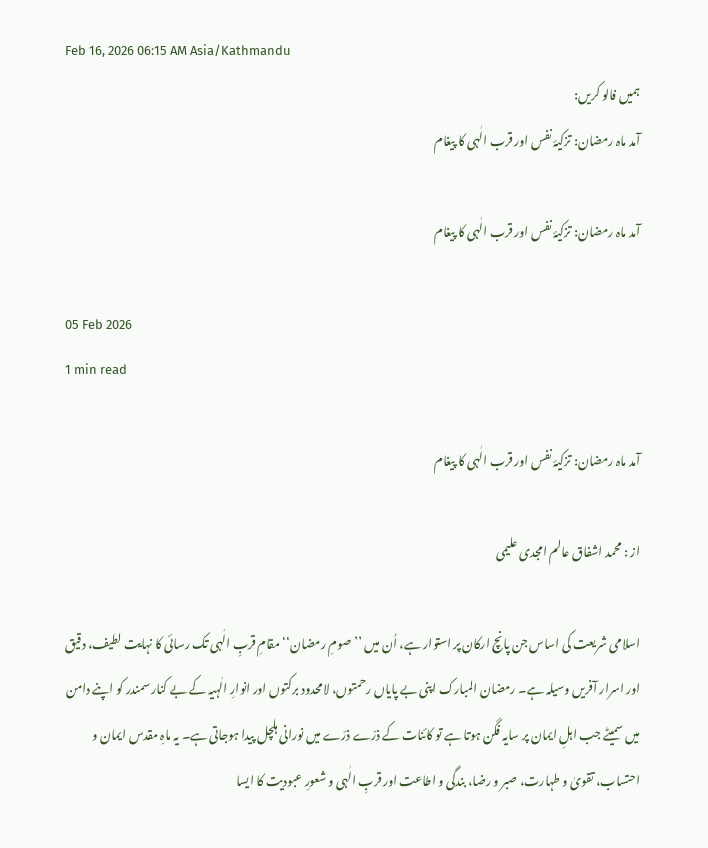Feb 16, 2026 06:15 AM Asia/Kathmandu
ہمیں فالو کریں:
آمد ماہ رمضان: تزکیۂ نفس اور قرب الٰہی کا پیغام

آمد ماہ رمضان: تزکیۂ نفس اور قرب الٰہی کا پیغام

05 Feb 2026
1 min read

آمد ماہ رمضان: تزکیۂ نفس اور قرب الٰہی کا پیغام

از : محمد اشفاق عالم امجدی علیمی

اسلامی شریعت کی اساس جن پانچ ارکان پر استوار ہے، اُن میں ’’صومِ رمضان‘‘ مقامِ قربِ الٰہی تک رسائی کا نہایت لطیف، دقیق اور اسرار آفریں وسیلہ ہے۔ رمضان المبارک اپنی بے پایاں رحمتوں، لامحدود برکتوں اور انوارِ الٰہیہ کے بے کنار سمندر کو اپنے دامن میں سمیٹے جب اہلِ ایمان پر سایہ فگن ہوتا ہے تو کائنات کے ذرّے ذرّے میں نورانی ہلچل پیدا ہوجاتی ہے۔ یہ ماہِ مقدس ایمان و احتساب، تقویٰ و طہارت، صبر و رضا، بندگی و اطاعت اور قربِ الٰہی و شعورِ عبودیت کا ایسا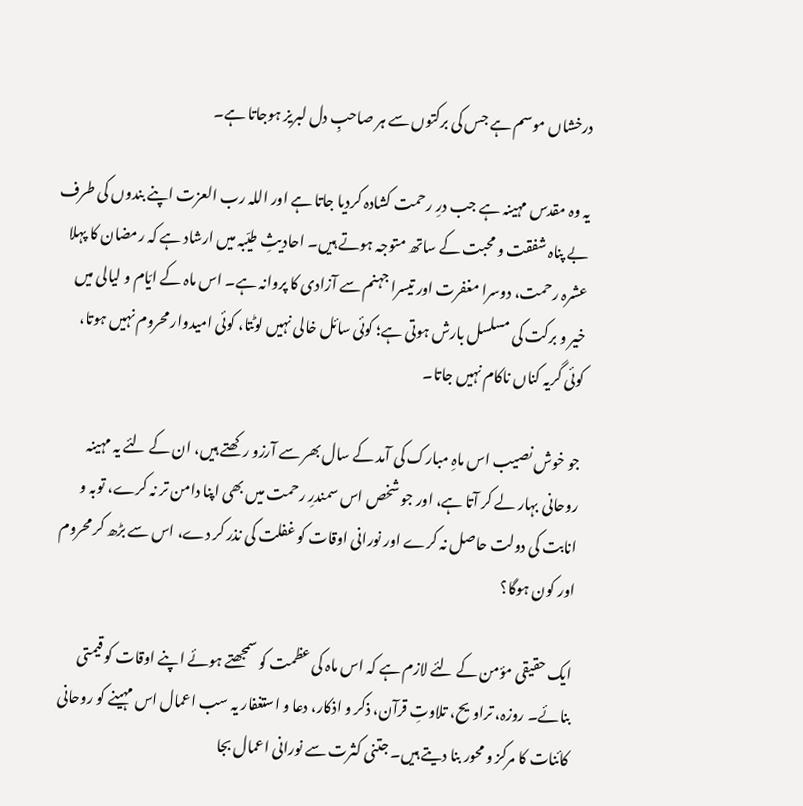درخشاں موسم ہے جس کی برکتوں سے ہر صاحبِ دل لبریز ہوجاتا ہے۔

یہ وہ مقدس مہینہ ہے جب درِ رحمت کشادہ کردیا جاتا ہے اور اللہ رب العزت اپنے بندوں کی طرف بے پناہ شفقت و محبت کے ساتھ متوجہ ہوتے ہیں۔ احادیثِ طیّبہ میں ارشاد ہے کہ رمضان کا پہلا عشرہ رحمت، دوسرا مغفرت اور تیسرا جہنم سے آزادی کا پروانہ ہے۔ اس ماہ کے ایّام و لیالی میں خیر و برکت کی مسلسل بارش ہوتی ہے؛ کوئی سائل خالی نہیں لوٹتا، کوئی امیدوار محروم نہیں ہوتا، کوئی گریہ کناں ناکام نہیں جاتا۔

جو خوش نصیب اس ماہِ مبارک کی آمد کے سال بھر سے آرزو رکھتے ہیں، ان کے لئے یہ مہینہ روحانی بہار لے کر آتا ہے، اور جو شخص اس سمندرِ رحمت میں بھی اپنا دامن تر نہ کرے، توبہ و انابت کی دولت حاصل نہ کرے اور نورانی اوقات کو غفلت کی نذر کر دے، اس سے بڑھ کر محروم اور کون ہوگا؟

ایک حقیقی مؤمن کے لئے لازم ہے کہ اس ماہ کی عظمت کو سمجھتے ہوئے اپنے اوقات کو قیمتی بنائے۔ روزہ، تراویح، تلاوتِ قرآن، ذکر و اذکار، دعا و استغفار یہ سب اعمال اس مہینے کو روحانی کائنات کا مرکز و محور بنا دیتے ہیں۔ جتنی کثرت سے نورانی اعمال بجا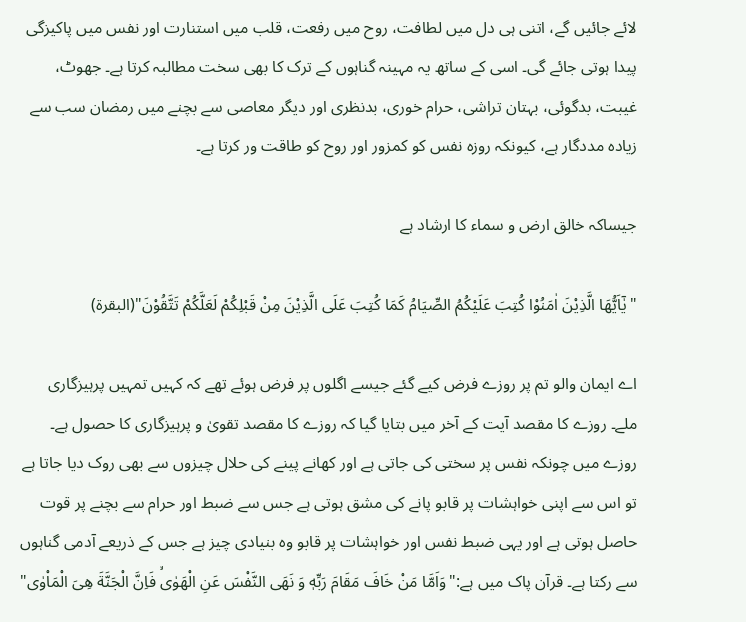لائے جائیں گے، اتنی ہی دل میں لطافت، روح میں رفعت، قلب میں استنارت اور نفس میں پاکیزگی پیدا ہوتی جائے گی۔ اسی کے ساتھ یہ مہینہ گناہوں کے ترک کا بھی سخت مطالبہ کرتا ہے۔ جھوٹ، غیبت، بدگوئی، بہتان تراشی، حرام خوری، بدنظری اور دیگر معاصی سے بچنے میں رمضان سب سے زیادہ مددگار ہے، کیونکہ روزہ نفس کو کمزور اور روح کو طاقت ور کرتا ہے۔

جیساکہ خالق ارض و سماء کا ارشاد ہے

"یٰۤاَیُّهَا الَّذِیْنَ اٰمَنُوْا كُتِبَ عَلَیْكُمُ الصِّیَامُ كَمَا كُتِبَ عَلَى الَّذِیْنَ مِنْ قَبْلِكُمْ لَعَلَّكُمْ تَتَّقُوْنَ"(البقرۃ)

اے ایمان والو تم پر روزے فرض کیے گئے جیسے اگلوں پر فرض ہوئے تھے کہ کہیں تمہیں پرہیزگاری ملے۔ روزے کا مقصد آیت کے آخر میں بتایا گیا کہ روزے کا مقصد تقویٰ و پرہیزگاری کا حصول ہے۔ روزے میں چونکہ نفس پر سختی کی جاتی ہے اور کھانے پینے کی حلال چیزوں سے بھی روک دیا جاتا ہے تو اس سے اپنی خواہشات پر قابو پانے کی مشق ہوتی ہے جس سے ضبط اور حرام سے بچنے پر قوت حاصل ہوتی ہے اور یہی ضبط نفس اور خواہشات پر قابو وہ بنیادی چیز ہے جس کے ذریعے آدمی گناہوں سے رکتا ہے۔ قرآن پاک میں ہے:"وَاَمَّا مَنْ خَافَ مَقَامَ رَبِّهٖ وَ نَهَى النَّفْسَ عَنِ الْهَوٰىۙ فَاِنَّ الْجَنَّةَ هِیَ الْمَاْوٰى"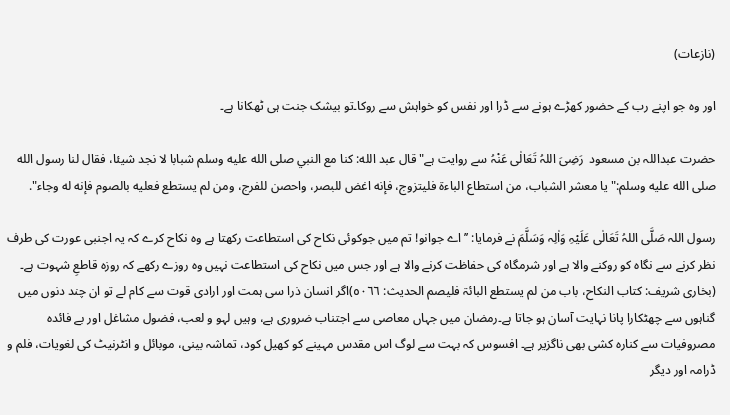(نازعات)

اور وہ جو اپنے رب کے حضور کھڑے ہونے سے ڈرا اور نفس کو خواہش سے روکا۔تو بیشک جنت ہی ٹھکانا ہے۔

حضرت عبداللہ بن مسعود  رَضِیَ اللہُ تَعَالٰی عَنْہُ سے روایت ہے"قال عبد الله: كنا مع النبي صلى الله عليه وسلم شبابا لا نجد شيئا، فقال لنا رسول الله صلى الله عليه وسلم:" يا معشر الشباب، من استطاع الباءة فليتزوج، فإنه اغض للبصر، واحصن للفرج، ومن لم يستطع فعليه بالصوم فإنه له وجاء".

رسول اللہ صَلَّی اللہُ تَعَالٰی عَلَیْہِ وَاٰلِہ وَسَلَّمَ نے فرمایا: ’’اے جوانو! تم میں جوکوئی نکاح کی استطاعت رکھتا ہے وہ نکاح کرے کہ یہ اجنبی عورت کی طرف نظر کرنے سے نگاہ کو روکنے والا ہے اور شرمگاہ کی حفاظت کرنے والا ہے اور جس میں نکاح کی استطاعت نہیں وہ روزے رکھے کہ روزہ قاطعِ شہوت ہے۔ (بخاری شریف: کتاب النکاح، باب من لم یستطع البائۃ فلیصم الحدیث: ٥٠٦٦)اگر انسان ذرا سی ہمت اور ارادی قوت سے کام لے تو ان چند دنوں میں گناہوں سے چھٹکارا پانا نہایت آسان ہو جاتا ہے۔رمضان میں جہاں معاصی سے اجتناب ضروری ہے، وہیں لہو و لعب، فضول مشاغل اور بے فائدہ مصروفیات سے کنارہ کشی بھی ناگزیر ہے۔ افسوس کہ بہت سے لوگ اس مقدس مہینے کو کھیل کود، تماشہ بینی، موبائل و انٹرنیٹ کی لغویات، فلم و ڈرامہ اور دیگر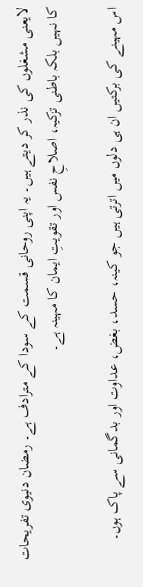لایعنی مشغلوں کی نذر کر دیتے ہیں۔ یہ اپنی روحانی قسمت کے سودا کے مترادف ہے۔ رمضان دنیوی تفریحات کا نہیں بلکہ باطنی تزکیہ، اصلاحِ نفس اور تقویتِ ایمان کا مہینہ ہے۔

اس مہینے کی برکتیں ان ہی دلوں میں اترتی ہیں جو کینہ، حسد، بغض، عداوت اور بدگمانی سے پاک ہوں۔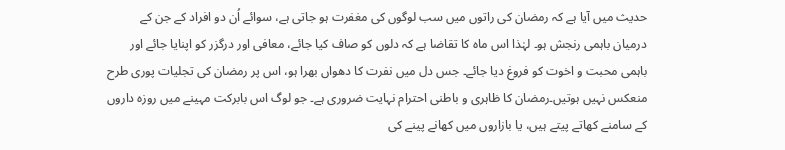حدیث میں آیا ہے کہ رمضان کی راتوں میں سب لوگوں کی مغفرت ہو جاتی ہے، سوائے اُن دو افراد کے جن کے درمیان باہمی رنجش ہو۔ لہٰذا اس ماہ کا تقاضا ہے کہ دلوں کو صاف کیا جائے، معافی اور درگزر کو اپنایا جائے اور باہمی محبت و اخوت کو فروغ دیا جائے۔ جس دل میں نفرت کا دھواں بھرا ہو، اس پر رمضان کی تجلیات پوری طرح منعکس نہیں ہوتیں۔رمضان کا ظاہری و باطنی احترام نہایت ضروری ہے۔ جو لوگ اس بابرکت مہینے میں روزہ داروں کے سامنے کھاتے پیتے ہیں، یا بازاروں میں کھانے پینے کی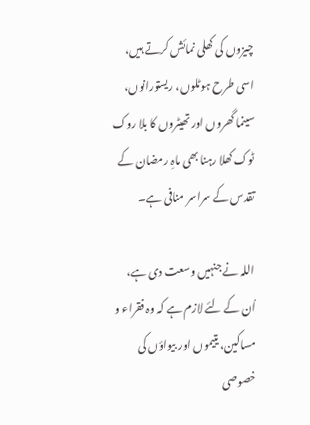چیزوں کی کھلی نمائش کرتے ہیں، اسی طرح ہوٹلوں، ریستورانوں، سینما گھروں اور تھیٹروں کا بلا روک ٹوک کھلا رہنا بھی ماہِ رمضان کے تقدس کے سراسر منافی ہے۔

اللہ نے جنہیں وسعت دی ہے، اُن کے لئے لازم ہے کہ وہ فقراء و مساکین، یتیموں اور بیواؤں کی خصوصی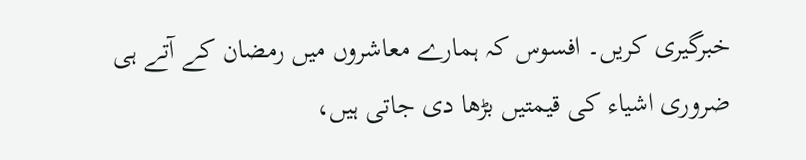خبرگیری کریں۔ افسوس کہ ہمارے معاشروں میں رمضان کے آتے ہی ضروری اشیاء کی قیمتیں بڑھا دی جاتی ہیں،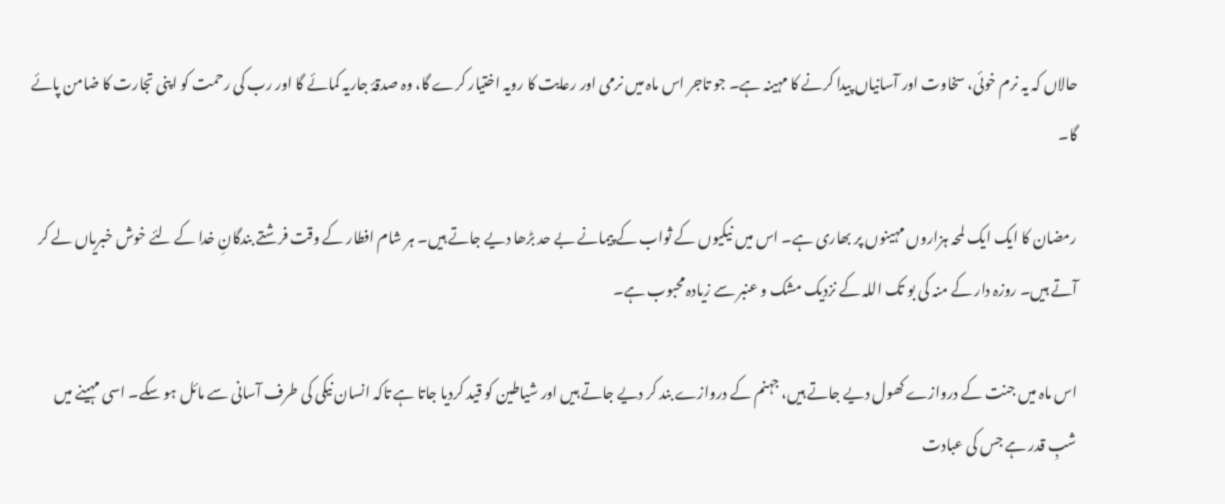حالاں کہ یہ نرم خوئی، سخاوت اور آسانیاں پیدا کرنے کا مہینہ ہے۔ جو تاجر اس ماہ میں نرمی اور رعایت کا رویہ اختیار کرے گا، وہ صدقۂ جاریہ کمائے گا اور رب کی رحمت کو اپنی تجارت کا ضامن پائے گا۔

رمضان کا ایک ایک لمحہ ہزاروں مہینوں پر بھاری ہے۔ اس میں نیکیوں کے ثواب کے پیمانے بے حد بڑھا دیے جاتے ہیں۔ ہر شام افطار کے وقت فرشتے بندگانِ خدا کے لئے خوش خبریاں لے کر آتے ہیں۔ روزہ دار کے منہ کی بو تک اللہ کے نزدیک مشک و عنبر سے زیادہ محبوب ہے۔

اس ماہ میں جنت کے دروازے کھول دیے جاتے ہیں، جہنم کے دروازے بند کر دیے جاتے ہیں اور شیاطین کو قید کردیا جاتا ہے تاکہ انسان نیکی کی طرف آسانی سے مائل ہو سکے۔ اسی مہینے میں شبِ قدر ہے جس کی عبادت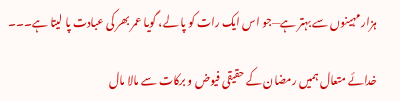ہزار مہینوں سے بہتر ہے—جو اس ایک رات کو پا لے، گویا عمر بھر کی عبادت پا لیتا ہے۔۔۔

خدائے متعال ہمیں رمضان کے حقیقی فیوض و برکات سے مالا مال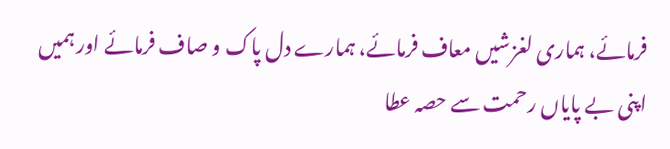فرمائے، ہماری لغزشیں معاف فرمائے، ہمارے دل پاک و صاف فرمائے اور ہمیں اپنی بے پایاں رحمت سے حصہ عطا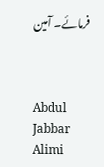فرمائے۔ آمین



Abdul Jabbar Alimi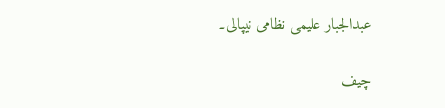عبدالجبار علیمی نظامی نیپالی۔

چیف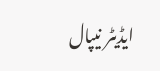ایڈیٹر نیپال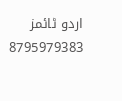اردو ٹائمز 8795979383